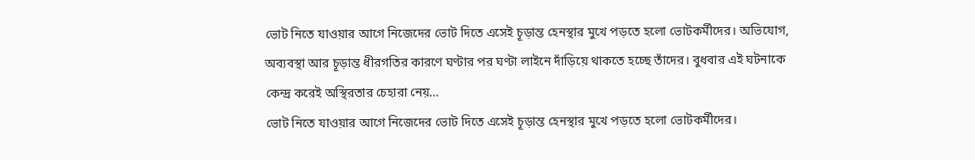ভোট নিতে যাওয়ার আগে নিজেদের ভোট দিতে এসেই চূড়ান্ত হেনস্থার মুখে পড়তে হলো ভোটকর্মীদের। অভিযোগ, অব্যবস্থা আর চূড়ান্ত ধীরগতির কারণে ঘণ্টার পর ঘণ্টা লাইনে দাঁড়িয়ে থাকতে হচ্ছে তাঁদের। বুধবার এই ঘটনাকে কেন্দ্র করেই অস্থিরতার চেহারা নেয়…
ভোট নিতে যাওয়ার আগে নিজেদের ভোট দিতে এসেই চূড়ান্ত হেনস্থার মুখে পড়তে হলো ভোটকর্মীদের।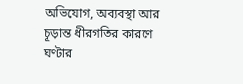অভিযোগ, অব্যবস্থা আর চূড়ান্ত ধীরগতির কারণে ঘণ্টার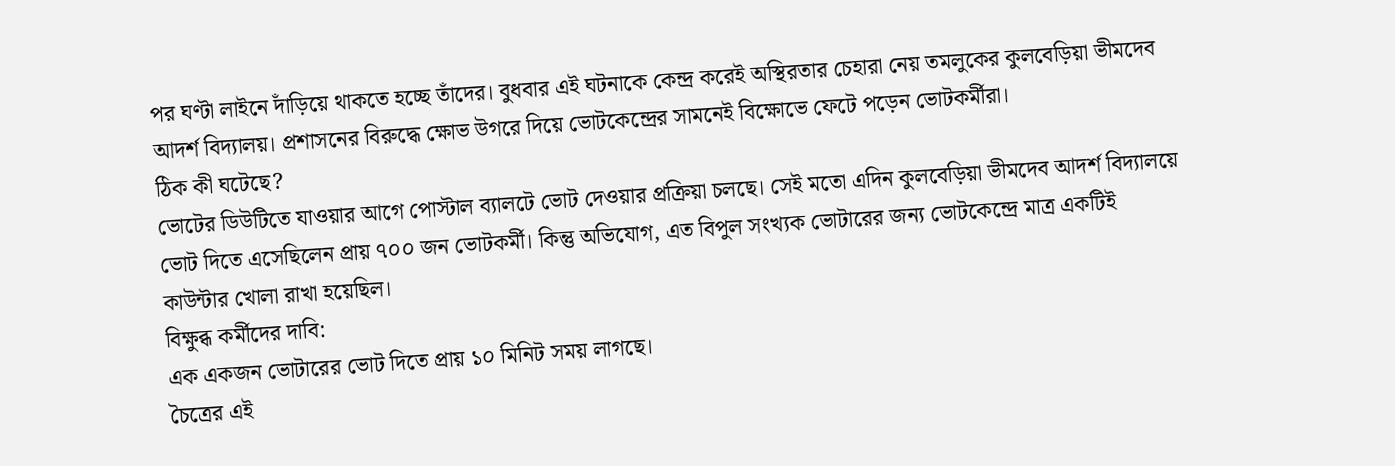পর ঘণ্টা লাইনে দাঁড়িয়ে থাকতে হচ্ছে তাঁদের। বুধবার এই ঘটনাকে কেন্দ্র করেই অস্থিরতার চেহারা নেয় তমলুকের কুলবেড়িয়া ভীমদেব আদর্শ বিদ্যালয়। প্রশাসনের বিরুদ্ধে ক্ষোভ উগরে দিয়ে ভোটকেন্দ্রের সামনেই বিক্ষোভে ফেটে পড়েন ভোটকর্মীরা।
ঠিক কী ঘটেছে?
ভোটের ডিউটিতে যাওয়ার আগে পোস্টাল ব্যালটে ভোট দেওয়ার প্রক্রিয়া চলছে। সেই মতো এদিন কুলবেড়িয়া ভীমদেব আদর্শ বিদ্যালয়ে ভোট দিতে এসেছিলেন প্রায় ৭০০ জন ভোটকর্মী। কিন্তু অভিযোগ, এত বিপুল সংখ্যক ভোটারের জন্য ভোটকেন্দ্রে মাত্র একটিই কাউন্টার খোলা রাখা হয়েছিল।
বিক্ষুব্ধ কর্মীদের দাবি:
এক একজন ভোটারের ভোট দিতে প্রায় ১০ মিনিট সময় লাগছে।
চৈত্রের এই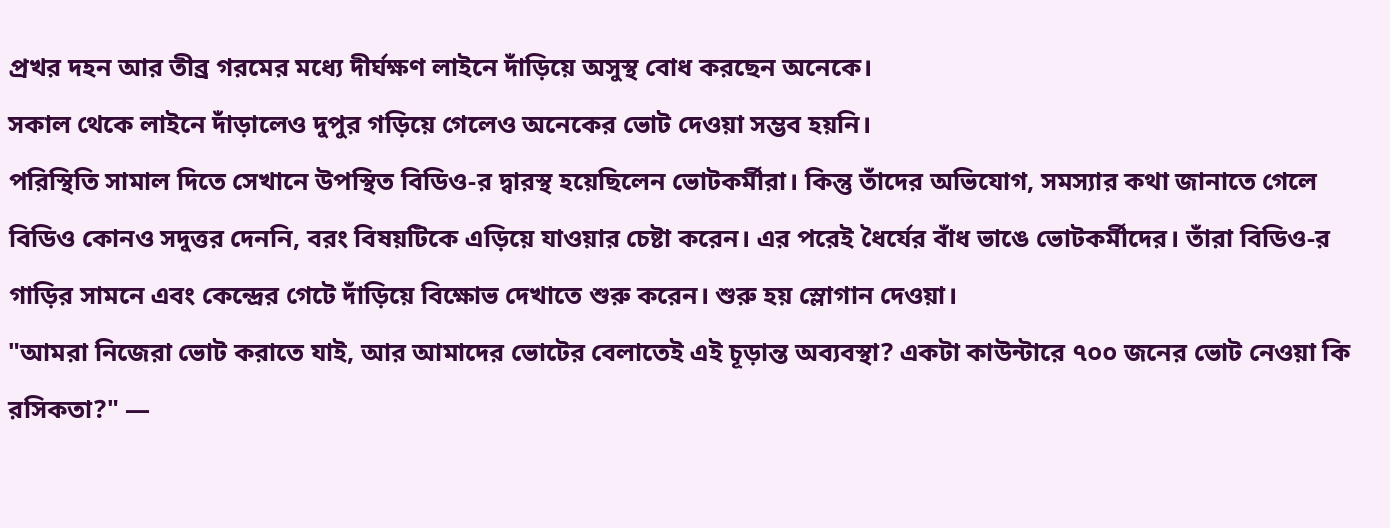প্রখর দহন আর তীব্র গরমের মধ্যে দীর্ঘক্ষণ লাইনে দাঁড়িয়ে অসুস্থ বোধ করছেন অনেকে।
সকাল থেকে লাইনে দাঁড়ালেও দুপুর গড়িয়ে গেলেও অনেকের ভোট দেওয়া সম্ভব হয়নি।
পরিস্থিতি সামাল দিতে সেখানে উপস্থিত বিডিও-র দ্বারস্থ হয়েছিলেন ভোটকর্মীরা। কিন্তু তাঁদের অভিযোগ, সমস্যার কথা জানাতে গেলে বিডিও কোনও সদুত্তর দেননি, বরং বিষয়টিকে এড়িয়ে যাওয়ার চেষ্টা করেন। এর পরেই ধৈর্যের বাঁধ ভাঙে ভোটকর্মীদের। তাঁরা বিডিও-র গাড়ির সামনে এবং কেন্দ্রের গেটে দাঁড়িয়ে বিক্ষোভ দেখাতে শুরু করেন। শুরু হয় স্লোগান দেওয়া।
"আমরা নিজেরা ভোট করাতে যাই, আর আমাদের ভোটের বেলাতেই এই চূড়ান্ত অব্যবস্থা? একটা কাউন্টারে ৭০০ জনের ভোট নেওয়া কি রসিকতা?" —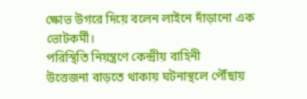ক্ষোভ উগরে দিয়ে বলেন লাইনে দাঁড়ানো এক ভোটকর্মী।
পরিস্থিতি নিয়ন্ত্রণে কেন্দ্রীয় বাহিনী
উত্তেজনা বাড়তে থাকায় ঘটনাস্থলে পৌঁছায়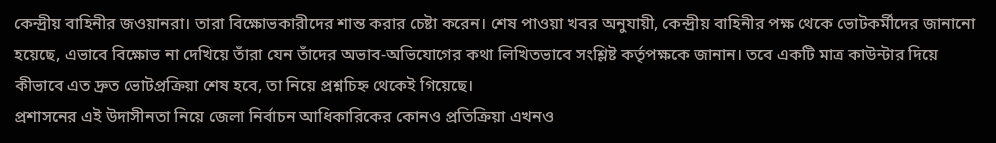কেন্দ্রীয় বাহিনীর জওয়ানরা। তারা বিক্ষোভকারীদের শান্ত করার চেষ্টা করেন। শেষ পাওয়া খবর অনুযায়ী, কেন্দ্রীয় বাহিনীর পক্ষ থেকে ভোটকর্মীদের জানানো হয়েছে, এভাবে বিক্ষোভ না দেখিয়ে তাঁরা যেন তাঁদের অভাব-অভিযোগের কথা লিখিতভাবে সংশ্লিষ্ট কর্তৃপক্ষকে জানান। তবে একটি মাত্র কাউন্টার দিয়ে কীভাবে এত দ্রুত ভোটপ্রক্রিয়া শেষ হবে, তা নিয়ে প্রশ্নচিহ্ন থেকেই গিয়েছে।
প্রশাসনের এই উদাসীনতা নিয়ে জেলা নির্বাচন আধিকারিকের কোনও প্রতিক্রিয়া এখনও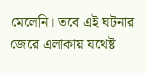মেলেনি। তবে এই ঘটনার জেরে এলাকায় যথেষ্ট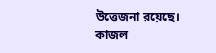উত্তেজনা রয়েছে।
কাজল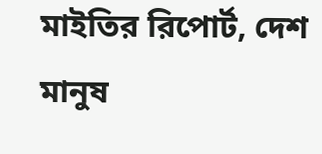মাইতির রিপোর্ট, দেশ মানুষ